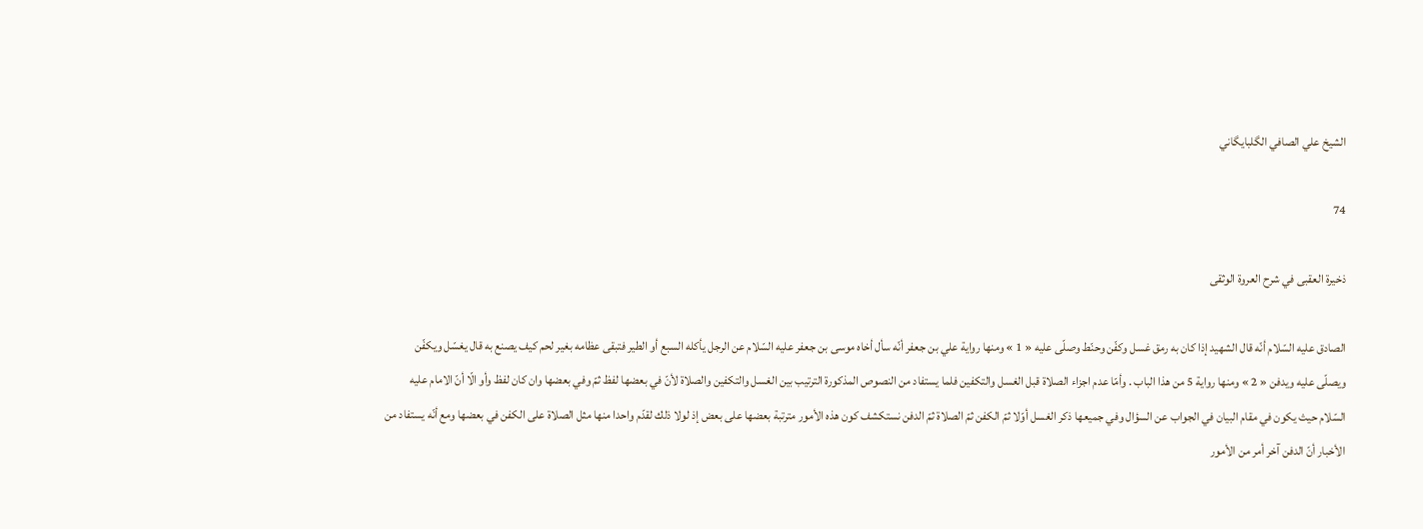الشيخ علي الصافي الگلبايگاني

74

ذخيرة العقبى في شرح العروة الوثقى

الصادق عليه السّلام أنّه قال الشهيد إذا كان به رمق غسل وكفّن وحنّط وصلّى عليه « 1 » ومنها رواية علي بن جعفر أنّه سأل أخاه موسى بن جعفر عليه السّلام عن الرجل يأكله السبع أو الطير فتبقى عظامه بغير لحم كيف يصنع به قال يغسّل ويكفّن ويصلّى عليه ويدفن « 2 » ومنها رواية 5 من هذا الباب . وأمّا عدم اجزاء الصلاة قبل الغسل والتكفين فلما يستفاد من النصوص المذكورة الترتيب بين الغسل والتكفين والصلاة لأنّ في بعضها لفظ ثمّ وفي بعضها وان كان لفظ وأو الّا أنّ الامام عليه السّلام حيث يكون في مقام البيان في الجواب عن السؤال وفي جميعها ذكر الغسل أوّلا ثمّ الكفن ثمّ الصلاة ثمّ الدفن نستكشف كون هذه الأمور مترتبة بعضها على بعض إذ لولا ذلك لقدّم واحدا منها مثل الصلاة على الكفن في بعضها ومع أنّه يستفاد من الأخبار أنّ الدفن آخر أمر من الأمور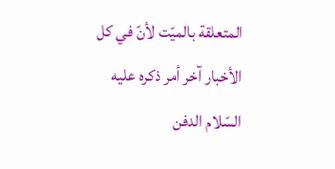المتعلقة بالميّت لأنّ في كل الأخبار آخر أمر ذكره عليه السّلام الدفن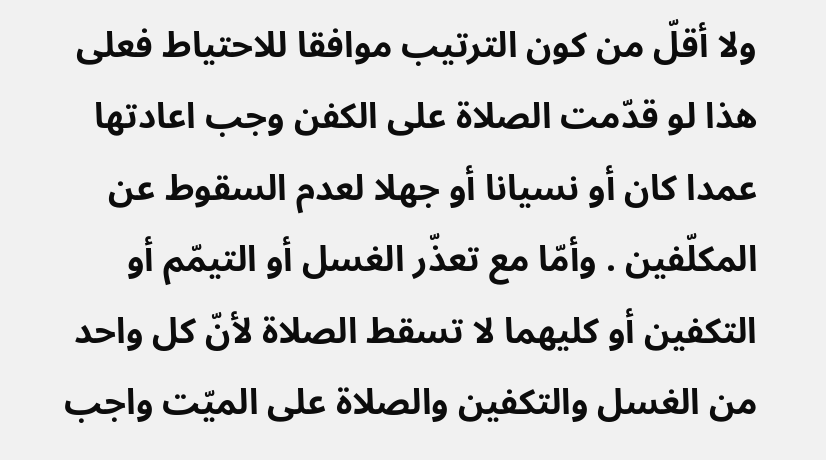ولا أقلّ من كون الترتيب موافقا للاحتياط فعلى هذا لو قدّمت الصلاة على الكفن وجب اعادتها عمدا كان أو نسيانا أو جهلا لعدم السقوط عن المكلّفين . وأمّا مع تعذّر الغسل أو التيمّم أو التكفين أو كليهما لا تسقط الصلاة لأنّ كل واحد من الغسل والتكفين والصلاة على الميّت واجب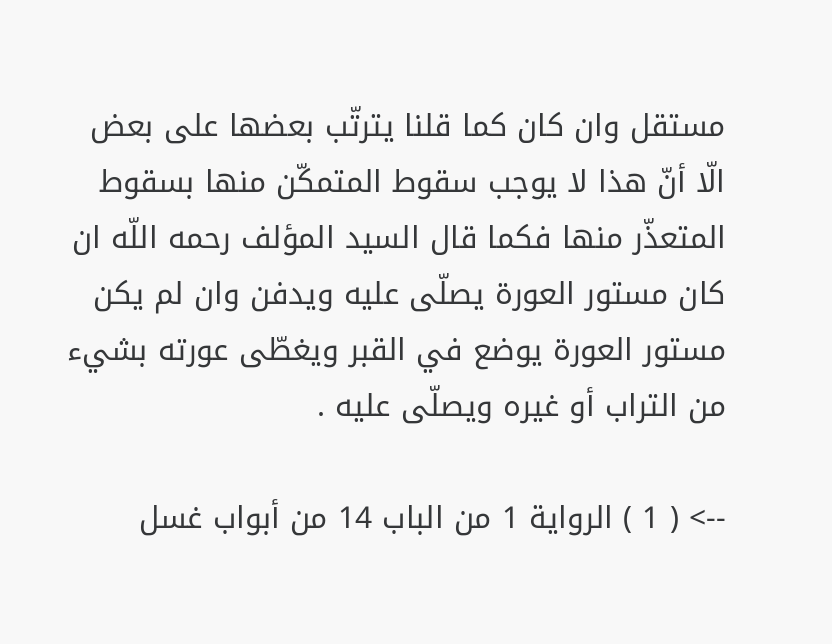مستقل وان كان كما قلنا يترتّب بعضها على بعض الّا أنّ هذا لا يوجب سقوط المتمكّن منها بسقوط المتعذّر منها فكما قال السيد المؤلف رحمه اللّه ان كان مستور العورة يصلّى عليه ويدفن وان لم يكن مستور العورة يوضع في القبر ويغطّى عورته بشيء من التراب أو غيره ويصلّى عليه .

--> ( 1 ) الرواية 1 من الباب 14 من أبواب غسل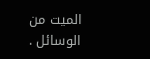الميت من الوسائل .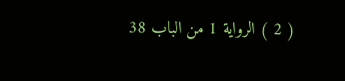( 2 ) الرواية 1 من الباب 38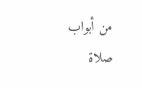من أبواب صلاة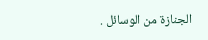الجنازة من الوسائل .